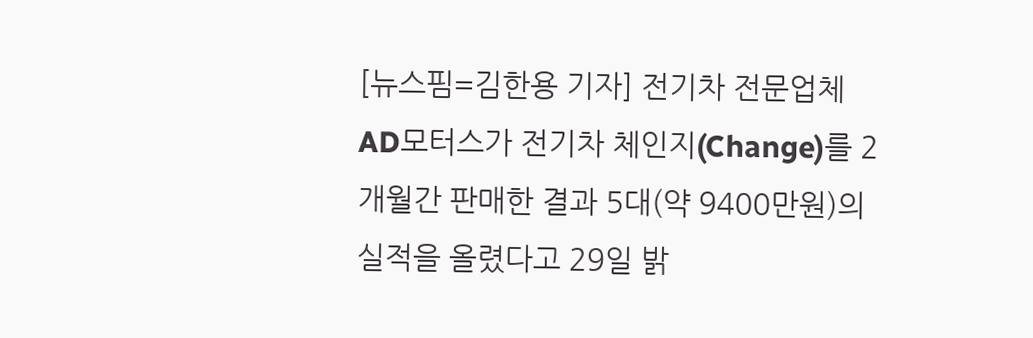[뉴스핌=김한용 기자] 전기차 전문업체 AD모터스가 전기차 체인지(Change)를 2개월간 판매한 결과 5대(약 9400만원)의 실적을 올렸다고 29일 밝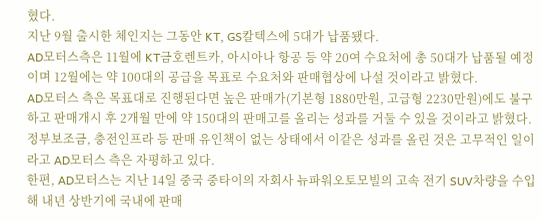혔다.
지난 9월 출시한 체인지는 그동안 KT, GS칼텍스에 5대가 납품됐다.
AD모터스측은 11월에 KT금호렌트카, 아시아나 항공 등 약 20여 수요처에 총 50대가 납품될 예정이며 12월에는 약 100대의 공급을 목표로 수요처와 판매협상에 나설 것이라고 밝혔다.
AD모터스 측은 목표대로 진행된다면 높은 판매가(기본형 1880만원, 고급형 2230만원)에도 불구하고 판매개시 후 2개월 만에 약 150대의 판매고를 올리는 성과를 거둘 수 있을 것이라고 밝혔다. 정부보조금, 충전인프라 등 판매 유인책이 없는 상태에서 이같은 성과를 올린 것은 고무적인 일이라고 AD모터스 측은 자평하고 있다.
한편, AD모터스는 지난 14일 중국 중타이의 자회사 뉴파워오토모빌의 고속 전기 SUV차량을 수입해 내년 상반기에 국내에 판매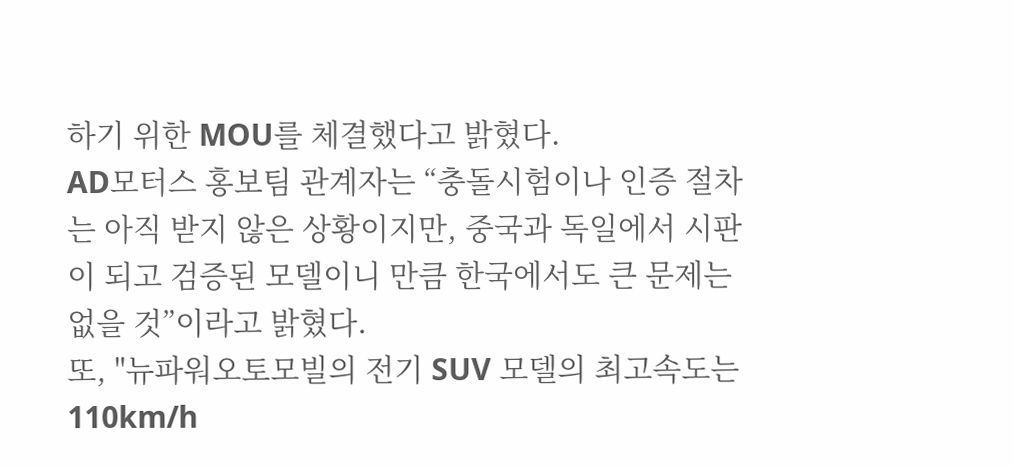하기 위한 MOU를 체결했다고 밝혔다.
AD모터스 홍보팀 관계자는 “충돌시험이나 인증 절차는 아직 받지 않은 상황이지만, 중국과 독일에서 시판이 되고 검증된 모델이니 만큼 한국에서도 큰 문제는 없을 것”이라고 밝혔다.
또, "뉴파워오토모빌의 전기 SUV 모델의 최고속도는 110km/h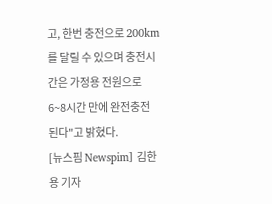고, 한번 충전으로 200km를 달릴 수 있으며 충전시간은 가정용 전원으로 6~8시간 만에 완전충전 된다"고 밝혔다.
[뉴스핌 Newspim] 김한용 기자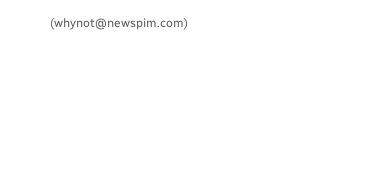(whynot@newspim.com)